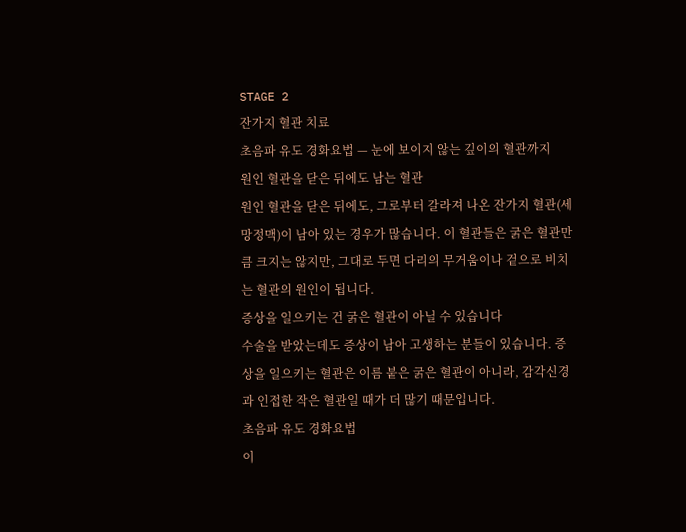STAGE 2
잔가지 혈관 치료
초음파 유도 경화요법 — 눈에 보이지 않는 깊이의 혈관까지
원인 혈관을 닫은 뒤에도 남는 혈관
원인 혈관을 닫은 뒤에도, 그로부터 갈라져 나온 잔가지 혈관(세망정맥)이 남아 있는 경우가 많습니다. 이 혈관들은 굵은 혈관만큼 크지는 않지만, 그대로 두면 다리의 무거움이나 겉으로 비치는 혈관의 원인이 됩니다.
증상을 일으키는 건 굵은 혈관이 아닐 수 있습니다
수술을 받았는데도 증상이 남아 고생하는 분들이 있습니다. 증상을 일으키는 혈관은 이름 붙은 굵은 혈관이 아니라, 감각신경과 인접한 작은 혈관일 때가 더 많기 때문입니다.
초음파 유도 경화요법
이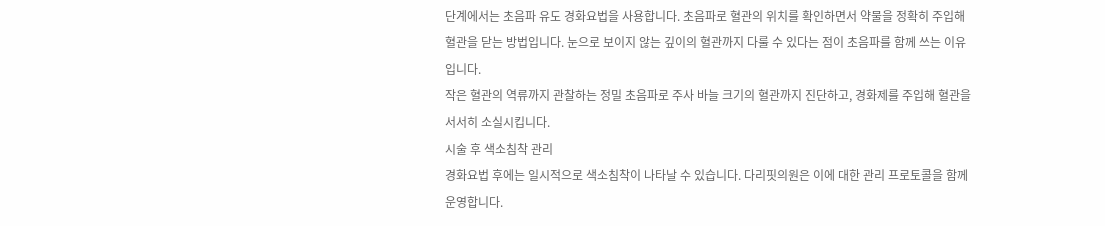단계에서는 초음파 유도 경화요법을 사용합니다. 초음파로 혈관의 위치를 확인하면서 약물을 정확히 주입해 혈관을 닫는 방법입니다. 눈으로 보이지 않는 깊이의 혈관까지 다룰 수 있다는 점이 초음파를 함께 쓰는 이유입니다.
작은 혈관의 역류까지 관찰하는 정밀 초음파로 주사 바늘 크기의 혈관까지 진단하고, 경화제를 주입해 혈관을 서서히 소실시킵니다.
시술 후 색소침착 관리
경화요법 후에는 일시적으로 색소침착이 나타날 수 있습니다. 다리핏의원은 이에 대한 관리 프로토콜을 함께 운영합니다.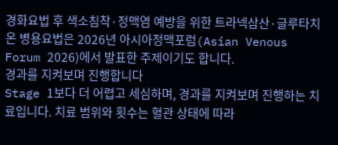경화요법 후 색소침착·정맥염 예방을 위한 트라넥삼산·글루타치온 병용요법은 2026년 아시아정맥포럼(Asian Venous Forum 2026)에서 발표한 주제이기도 합니다.
경과를 지켜보며 진행합니다
Stage 1보다 더 어렵고 세심하며, 경과를 지켜보며 진행하는 치료입니다. 치료 범위와 횟수는 혈관 상태에 따라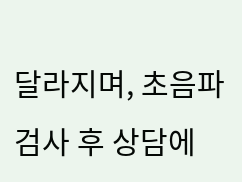달라지며, 초음파 검사 후 상담에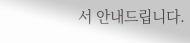서 안내드립니다.